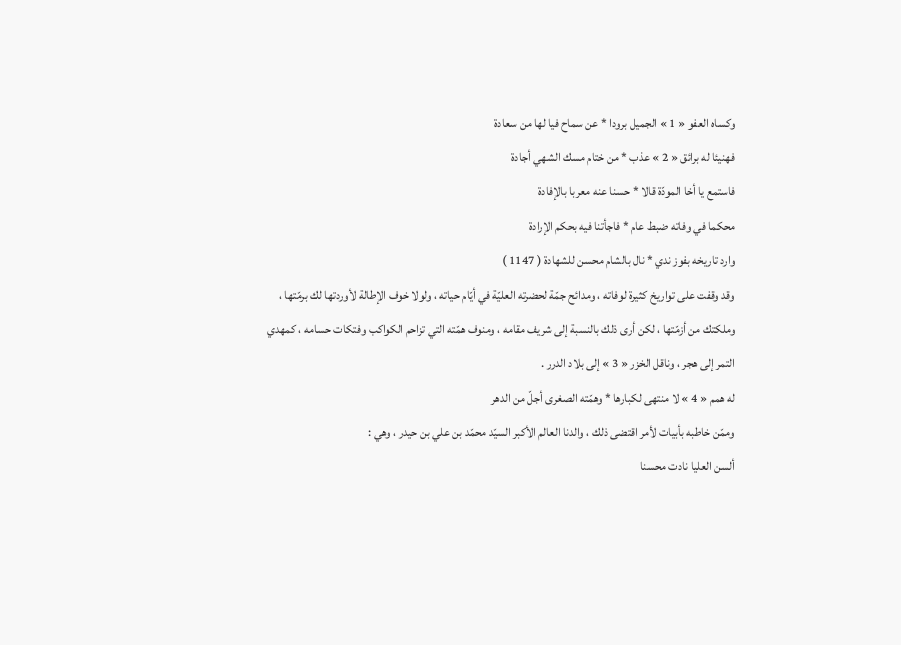وكساه العفو « 1 » الجميل برودا * عن سماح فيا لها من سعادة
فهنيئا له برائق « 2 » عذب * من ختام مسك الشهي أجادة
فاستمع يا أخا المودّة قالا * حسنا عنه معربا بالإفادة
محكما في وفاته ضبط عام * فاجأتنا فيه بحكم الإرادة
وارد تاريخه بفوز ندي * نال بالشام محسن للشهادة ( 1147 )
وقد وقفت على تواريخ كثيرة لوفاته ، ومدائح جمّة لحضرته العليّة في أيّام حياته ، ولولا خوف الإطالة لأوردتها لك برمّتها ، وملكتك من أزمّتها ، لكن أرى ذلك بالنسبة إلى شريف مقامه ، ومنوف همّته التي تزاحم الكواكب وفتكات حسامه ، كمهدي التمر إلى هجر ، وناقل الخزر « 3 » إلى بلاد الدرر .
له همم « 4 » لا منتهى لكبارها * وهمّته الصغرى أجلّ من الدهر
وممّن خاطبه بأبيات لأمر اقتضى ذلك ، والدنا العالم الأكبر السيّد محمّد بن علي بن حيدر ، وهي :
ألسن العليا نادت محسنا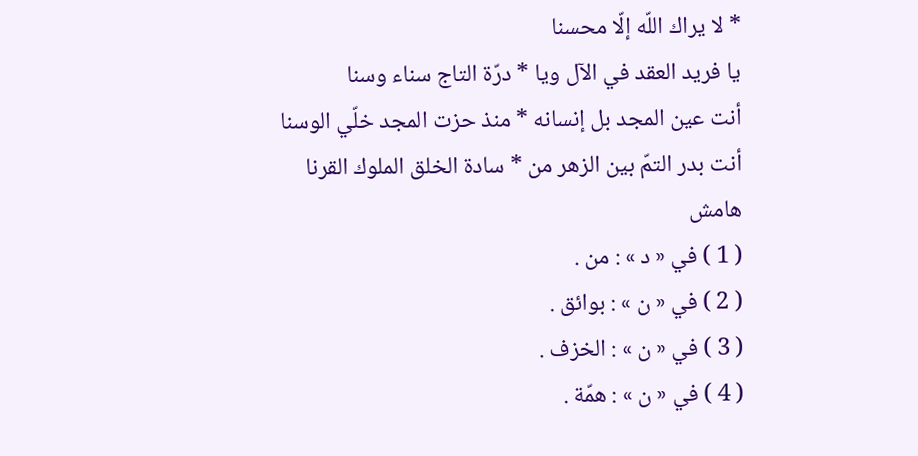* لا يراك اللّه إلّا محسنا
يا فريد العقد في الآل ويا * درّة التاج سناء وسنا
أنت عين المجد بل إنسانه * منذ حزت المجد خلّي الوسنا
أنت بدر التمّ بين الزهر من * سادة الخلق الملوك القرنا
هامش
( 1 ) في « د » : من .
( 2 ) في « ن » : بوائق .
( 3 ) في « ن » : الخزف .
( 4 ) في « ن » : همّة .